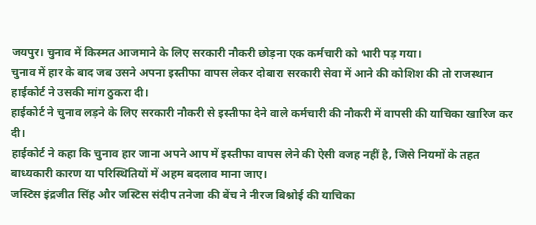जयपुर। चुनाव में किस्मत आजमाने के लिए सरकारी नौकरी छोड़ना एक कर्मचारी को भारी पड़ गया।
चुनाव में हार के बाद जब उसने अपना इस्तीफा वापस लेकर दोबारा सरकारी सेवा में आने की कोशिश की तो राजस्थान हाईकोर्ट ने उसकी मांग ठुकरा दी।
हाईकोर्ट ने चुनाव लड़ने के लिए सरकारी नौकरी से इस्तीफा देने वाले कर्मचारी की नौकरी में वापसी की याचिका खारिज कर दी।
हाईकोर्ट ने कहा कि चुनाव हार जाना अपने आप में इस्तीफा वापस लेने की ऐसी वजह नहीं है, जिसे नियमों के तहत बाध्यकारी कारण या परिस्थितियों में अहम बदलाव माना जाए।
जस्टिस इंद्रजीत सिंह और जस्टिस संदीप तनेजा की बेंच ने नीरज बिश्नोई की याचिका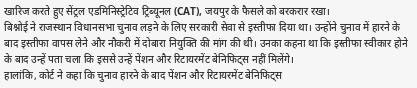खारिज करते हुए सेंट्रल एडमिनिस्ट्रेटिव ट्रिब्यूनल (CAT), जयपुर के फैसले को बरकरार रखा।
बिश्नोई ने राजस्थान विधानसभा चुनाव लड़ने के लिए सरकारी सेवा से इस्तीफा दिया था। उन्होंने चुनाव में हारने के बाद इस्तीफा वापस लेने और नौकरी में दोबारा नियुक्ति की मांग की थी। उनका कहना था कि इस्तीफा स्वीकार होने के बाद उन्हें पता चला कि इससे उन्हें पेंशन और रिटायरमेंट बेनिफिट्स नहीं मिलेंगे।
हालांकि, कोर्ट ने कहा कि चुनाव हारने के बाद पेंशन और रिटायरमेंट बेनिफिट्स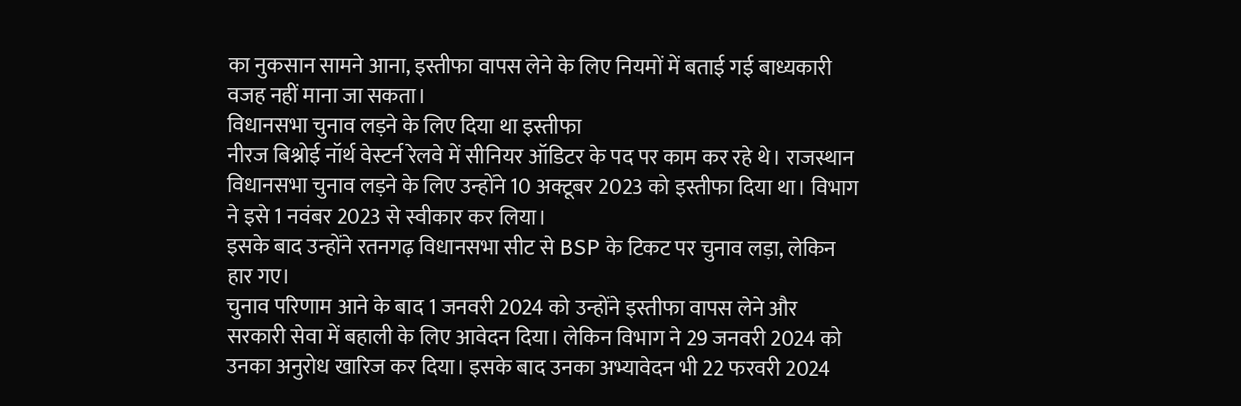का नुकसान सामने आना, इस्तीफा वापस लेने के लिए नियमों में बताई गई बाध्यकारी वजह नहीं माना जा सकता।
विधानसभा चुनाव लड़ने के लिए दिया था इस्तीफा
नीरज बिश्नोई नॉर्थ वेस्टर्न रेलवे में सीनियर ऑडिटर के पद पर काम कर रहे थे। राजस्थान विधानसभा चुनाव लड़ने के लिए उन्होंने 10 अक्टूबर 2023 को इस्तीफा दिया था। विभाग ने इसे 1 नवंबर 2023 से स्वीकार कर लिया।
इसके बाद उन्होंने रतनगढ़ विधानसभा सीट से BSP के टिकट पर चुनाव लड़ा, लेकिन हार गए।
चुनाव परिणाम आने के बाद 1 जनवरी 2024 को उन्होंने इस्तीफा वापस लेने और सरकारी सेवा में बहाली के लिए आवेदन दिया। लेकिन विभाग ने 29 जनवरी 2024 को उनका अनुरोध खारिज कर दिया। इसके बाद उनका अभ्यावेदन भी 22 फरवरी 2024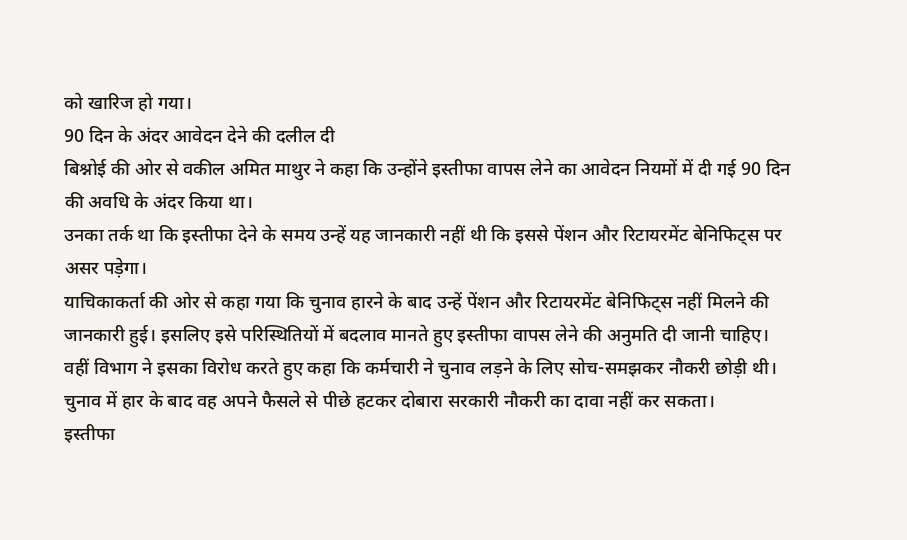को खारिज हो गया।
90 दिन के अंदर आवेदन देने की दलील दी
बिश्नोई की ओर से वकील अमित माथुर ने कहा कि उन्होंने इस्तीफा वापस लेने का आवेदन नियमों में दी गई 90 दिन की अवधि के अंदर किया था।
उनका तर्क था कि इस्तीफा देने के समय उन्हें यह जानकारी नहीं थी कि इससे पेंशन और रिटायरमेंट बेनिफिट्स पर असर पड़ेगा।
याचिकाकर्ता की ओर से कहा गया कि चुनाव हारने के बाद उन्हें पेंशन और रिटायरमेंट बेनिफिट्स नहीं मिलने की जानकारी हुई। इसलिए इसे परिस्थितियों में बदलाव मानते हुए इस्तीफा वापस लेने की अनुमति दी जानी चाहिए।
वहीं विभाग ने इसका विरोध करते हुए कहा कि कर्मचारी ने चुनाव लड़ने के लिए सोच-समझकर नौकरी छोड़ी थी। चुनाव में हार के बाद वह अपने फैसले से पीछे हटकर दोबारा सरकारी नौकरी का दावा नहीं कर सकता।
इस्तीफा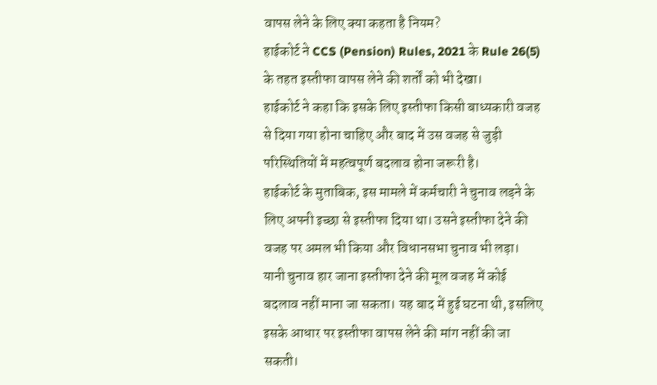वापस लेने के लिए क्या कहता है नियम?
हाईकोर्ट ने CCS (Pension) Rules, 2021 के Rule 26(5) के तहत इस्तीफा वापस लेने की शर्तों को भी देखा।
हाईकोर्ट ने कहा कि इसके लिए इस्तीफा किसी बाध्यकारी वजह से दिया गया होना चाहिए और बाद में उस वजह से जुड़ी परिस्थितियों में महत्वपूर्ण बदलाव होना जरूरी है।
हाईकोर्ट के मुताबिक, इस मामले में कर्मचारी ने चुनाव लड़ने के लिए अपनी इच्छा से इस्तीफा दिया था। उसने इस्तीफा देने की वजह पर अमल भी किया और विधानसभा चुनाव भी लड़ा।
यानी चुनाव हार जाना इस्तीफा देने की मूल वजह में कोई बदलाव नहीं माना जा सकता। यह बाद में हुई घटना थी, इसलिए इसके आधार पर इस्तीफा वापस लेने की मांग नहीं की जा सकती।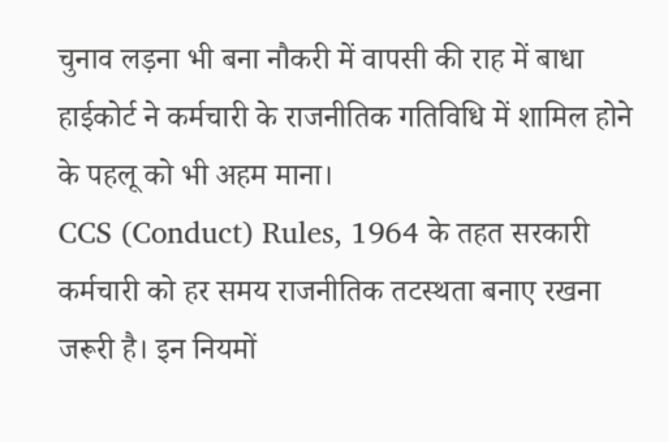चुनाव लड़ना भी बना नौकरी में वापसी की राह में बाधा
हाईकोर्ट ने कर्मचारी के राजनीतिक गतिविधि में शामिल होने के पहलू को भी अहम माना।
CCS (Conduct) Rules, 1964 के तहत सरकारी कर्मचारी को हर समय राजनीतिक तटस्थता बनाए रखना जरूरी है। इन नियमों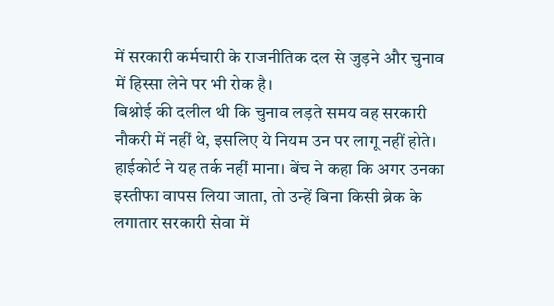में सरकारी कर्मचारी के राजनीतिक दल से जुड़ने और चुनाव में हिस्सा लेने पर भी रोक है।
बिश्नोई की दलील थी कि चुनाव लड़ते समय वह सरकारी नौकरी में नहीं थे, इसलिए ये नियम उन पर लागू नहीं होते।
हाईकोर्ट ने यह तर्क नहीं माना। बेंच ने कहा कि अगर उनका इस्तीफा वापस लिया जाता, तो उन्हें बिना किसी ब्रेक के लगातार सरकारी सेवा में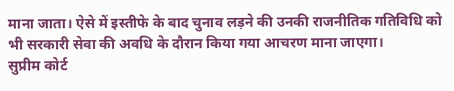माना जाता। ऐसे में इस्तीफे के बाद चुनाव लड़ने की उनकी राजनीतिक गतिविधि को भी सरकारी सेवा की अवधि के दौरान किया गया आचरण माना जाएगा।
सुप्रीम कोर्ट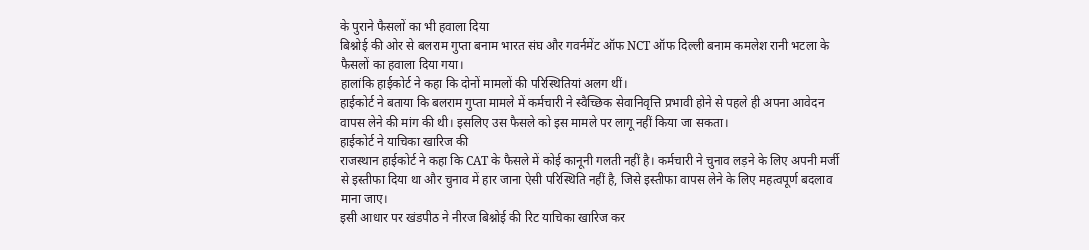के पुराने फैसलों का भी हवाला दिया
बिश्नोई की ओर से बलराम गुप्ता बनाम भारत संघ और गवर्नमेंट ऑफ NCT ऑफ दिल्ली बनाम कमलेश रानी भटला के फैसलों का हवाला दिया गया।
हालांकि हाईकोर्ट ने कहा कि दोनों मामलों की परिस्थितियां अलग थीं।
हाईकोर्ट ने बताया कि बलराम गुप्ता मामले में कर्मचारी ने स्वैच्छिक सेवानिवृत्ति प्रभावी होने से पहले ही अपना आवेदन वापस लेने की मांग की थी। इसलिए उस फैसले को इस मामले पर लागू नहीं किया जा सकता।
हाईकोर्ट ने याचिका खारिज की
राजस्थान हाईकोर्ट ने कहा कि CAT के फैसले में कोई कानूनी गलती नहीं है। कर्मचारी ने चुनाव लड़ने के लिए अपनी मर्जी से इस्तीफा दिया था और चुनाव में हार जाना ऐसी परिस्थिति नहीं है, जिसे इस्तीफा वापस लेने के लिए महत्वपूर्ण बदलाव माना जाए।
इसी आधार पर खंडपीठ ने नीरज बिश्नोई की रिट याचिका खारिज कर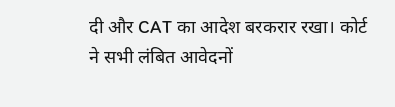दी और CAT का आदेश बरकरार रखा। कोर्ट ने सभी लंबित आवेदनों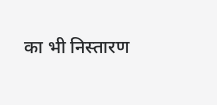का भी निस्तारण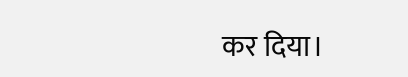कर दिया।